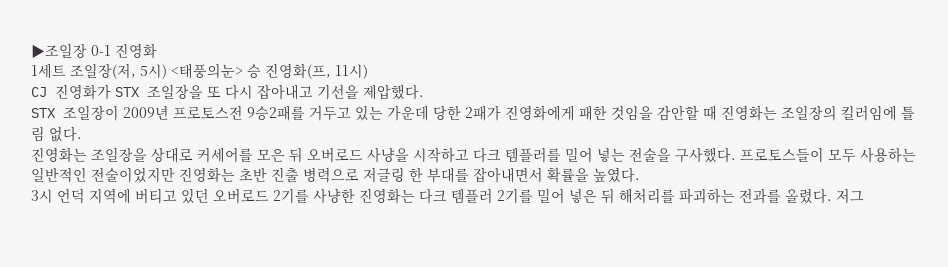▶조일장 0-1 진영화
1세트 조일장(저, 5시) <태풍의눈> 승 진영화(프, 11시)
CJ 진영화가 STX 조일장을 또 다시 잡아내고 기선을 제압했다.
STX 조일장이 2009년 프로토스전 9승2패를 거두고 있는 가운데 당한 2패가 진영화에게 패한 것임을 감안할 때 진영화는 조일장의 킬러임에 틀림 없다.
진영화는 조일장을 상대로 커세어를 모은 뒤 오버로드 사냥을 시작하고 다크 템플러를 밀어 넣는 전술을 구사했다. 프로토스들이 모두 사용하는 일반적인 전술이었지만 진영화는 초반 진출 병력으로 저글링 한 부대를 잡아내면서 확률을 높였다.
3시 언덕 지역에 버티고 있던 오버로드 2기를 사냥한 진영화는 다크 템플러 2기를 밀어 넣은 뒤 해처리를 파괴하는 전과를 올렸다. 저그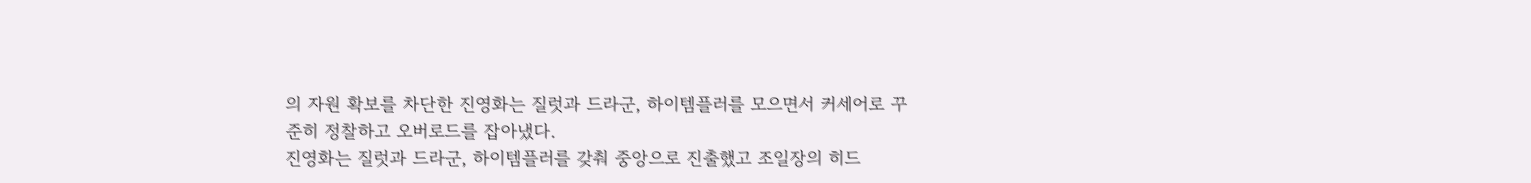의 자원 확보를 차단한 진영화는 질럿과 드라군, 하이템플러를 모으면서 커세어로 꾸준히 정찰하고 오버로드를 잡아냈다.
진영화는 질럿과 드라군, 하이템플러를 갖춰 중앙으로 진출했고 조일장의 히드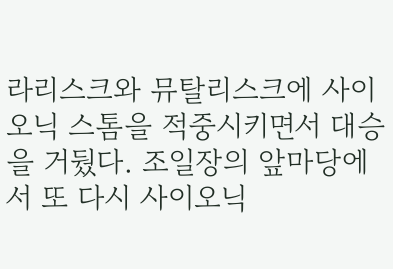라리스크와 뮤탈리스크에 사이오닉 스톰을 적중시키면서 대승을 거뒀다. 조일장의 앞마당에서 또 다시 사이오닉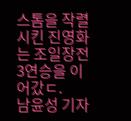스톰을 작렬시킨 진영화는 조일장전 3연승을 이어갔ㄷ.
남윤성 기자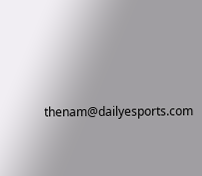thenam@dailyesports.com